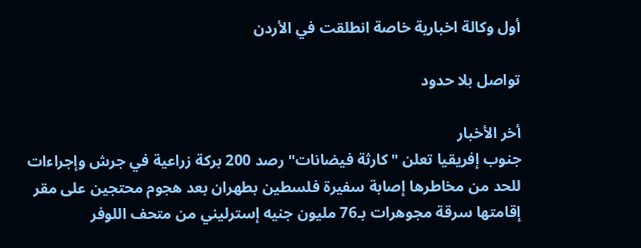أول وكالة اخبارية خاصة انطلقت في الأردن

تواصل بلا حدود

أخر الأخبار
جنوب إفريقيا تعلن "كارثة فيضانات" رصد 200 بركة زراعية في جرش وإجراءات للحد من مخاطرها إصابة سفيرة فلسطين بطهران بعد هجوم محتجين على مقر إقامتها سرقة مجوهرات بـ76 مليون جنيه إسترليني من متحف اللوفر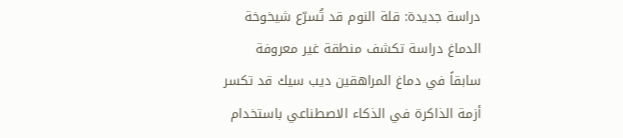دراسة جديدة: قلة النوم قد تُسرّع شيخوخة الدماغ دراسة تكشف منطقة غير معروفة سابقاً في دماغ المراهقين ديب سيك قد تكسر أزمة الذاكرة في الذكاء الاصطناعي باستخدام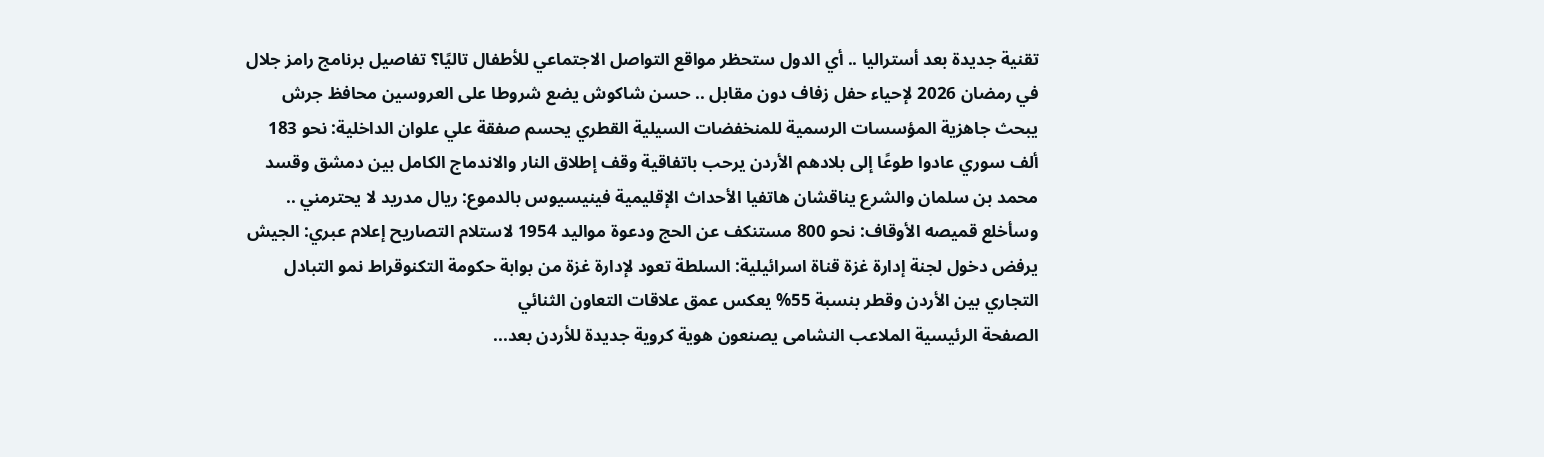تقنية جديدة بعد أستراليا .. أي الدول ستحظر مواقع التواصل الاجتماعي للأطفال تاليًا؟ تفاصيل برنامج رامز جلال في رمضان 2026 لإحياء حفل زفاف دون مقابل .. حسن شاكوش يضع شروطا على العروسين محافظ جرش يبحث جاهزية المؤسسات الرسمية للمنخفضات السيلية القطري يحسم صفقة علي علوان الداخلية: نحو 183 ألف سوري عادوا طوعًا إلى بلادهم الأردن يرحب باتفاقية وقف إطلاق النار والاندماج الكامل بين دمشق وقسد محمد بن سلمان والشرع يناقشان هاتفيا الأحداث الإقليمية فينيسيوس بالدموع: ريال مدريد لا يحترمني .. وسأخلع قميصه الأوقاف: نحو 800 مستنكف عن الحج ودعوة مواليد 1954 لاستلام التصاريح إعلام عبري: الجيش يرفض دخول لجنة إدارة غزة قناة اسرائيلية: السلطة تعود لإدارة غزة من بوابة حكومة التكنوقراط نمو التبادل التجاري بين الأردن وقطر بنسبة 55% يعكس عمق علاقات التعاون الثنائي
الصفحة الرئيسية الملاعب النشامى يصنعون هوية كروية جديدة للأردن بعد...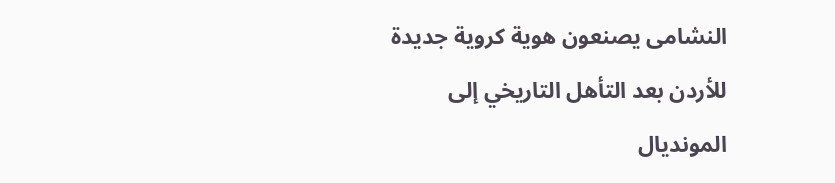النشامى يصنعون هوية كروية جديدة للأردن بعد التأهل التاريخي إلى المونديال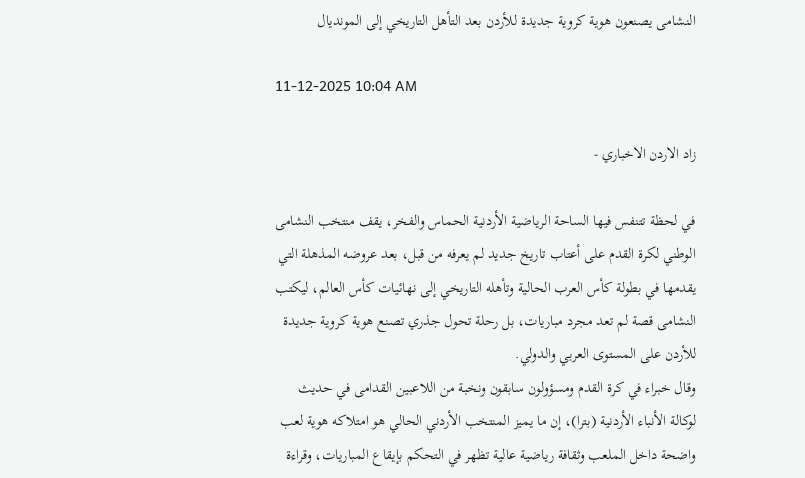النشامى يصنعون هوية كروية جديدة للأردن بعد التأهل التاريخي إلى المونديال

11-12-2025 10:04 AM

زاد الاردن الاخباري -

في لحظة تتنفس فيها الساحة الرياضية الأردنية الحماس والفخر، يقف منتخب النشامى الوطني لكرة القدم على أعتاب تاريخ جديد لم يعرفه من قبل، بعد عروضه المذهلة التي يقدمها في بطولة كأس العرب الحالية وتأهله التاريخي إلى نهائيات كأس العالم، ليكتب النشامى قصة لم تعد مجرد مباريات، بل رحلة تحول جذري تصنع هوية كروية جديدة للأردن على المستوى العربي والدولي.
وقال خبراء في كرة القدم ومسؤولون سابقون ونخبة من اللاعبين القدامى في حديث لوكالة الأنباء الأردنية (بترا)، إن ما يميز المنتخب الأردني الحالي هو امتلاكه هوية لعب واضحة داخل الملعب وثقافة رياضية عالية تظهر في التحكم بإيقاع المباريات، وقراءة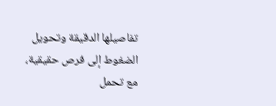تفاصيلها الدقيقة وتحويل الضغوط إلى فرص حقيقية، مع تحمل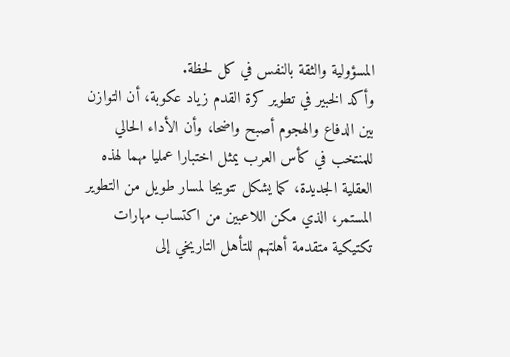المسؤولية والثقة بالنفس في كل لحظة.
وأكد الخبير في تطوير كرة القدم زياد عكوبة، أن التوازن بين الدفاع والهجوم أصبح واضحا، وأن الأداء الحالي للمنتخب في كأس العرب يمثل اختبارا عمليا مهما لهذه العقلية الجديدة، كما يشكل تتويجا لمسار طويل من التطوير المستمر، الذي مكن اللاعبين من اكتساب مهارات تكتيكية متقدمة أهلتهم للتأهل التاريخي إلى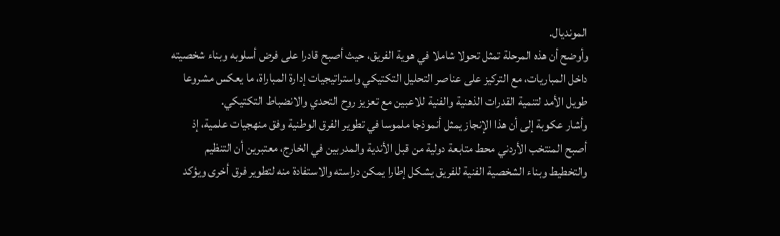المونديال.
وأوضح أن هذه المرحلة تمثل تحولا شاملا في هوية الفريق، حيث أصبح قادرا على فرض أسلوبه وبناء شخصيته داخل المباريات، مع التركيز على عناصر التحليل التكتيكي واستراتيجيات إدارة المباراة، ما يعكس مشروعا طويل الأمد لتنمية القدرات الذهنية والفنية للاعبين مع تعزيز روح التحدي والانضباط التكتيكي.
وأشار عكوبة إلى أن هذا الإنجاز يمثل أنموذجا ملموسا في تطوير الفرق الوطنية وفق منهجيات علمية، إذ أصبح المنتخب الأردني محط متابعة دولية من قبل الأندية والمدربين في الخارج، معتبرين أن التنظيم والتخطيط وبناء الشخصية الفنية للفريق يشكل إطارا يمكن دراسته والاستفادة منه لتطوير فرق أخرى ويؤكد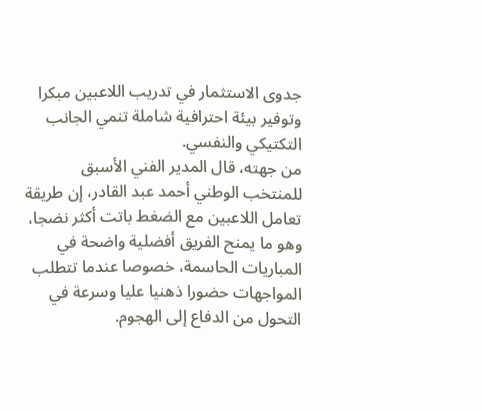جدوى الاستثمار في تدريب اللاعبين مبكرا وتوفير بيئة احترافية شاملة تنمي الجانب التكتيكي والنفسي.
من جهته، قال المدير الفني الأسبق للمنتخب الوطني أحمد عبد القادر، إن طريقة تعامل اللاعبين مع الضغط باتت أكثر نضجا، وهو ما يمنح الفريق أفضلية واضحة في المباريات الحاسمة، خصوصا عندما تتطلب المواجهات حضورا ذهنيا عليا وسرعة في التحول من الدفاع إلى الهجوم.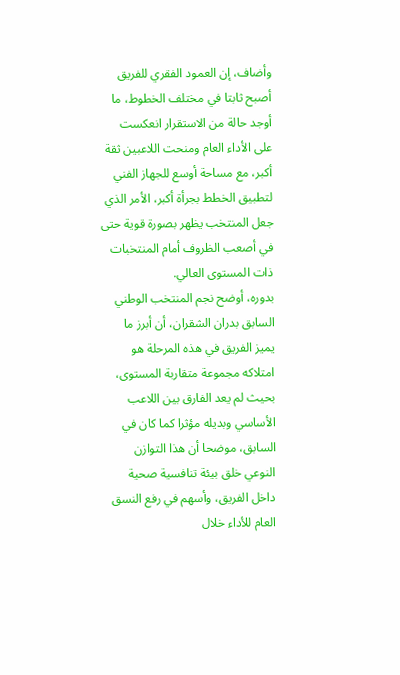وأضاف، إن العمود الفقري للفريق أصبح ثابتا في مختلف الخطوط، ما أوجد حالة من الاستقرار انعكست على الأداء العام ومنحت اللاعبين ثقة أكبر، مع مساحة أوسع للجهاز الفني لتطبيق الخطط بجرأة أكبر، الأمر الذي جعل المنتخب يظهر بصورة قوية حتى في أصعب الظروف أمام المنتخبات ذات المستوى العالي.
بدوره، أوضح نجم المنتخب الوطني السابق بدران الشقران، أن أبرز ما يميز الفريق في هذه المرحلة هو امتلاكه مجموعة متقاربة المستوى، بحيث لم يعد الفارق بين اللاعب الأساسي وبديله مؤثرا كما كان في السابق، موضحا أن هذا التوازن النوعي خلق بيئة تنافسية صحية داخل الفريق، وأسهم في رفع النسق العام للأداء خلال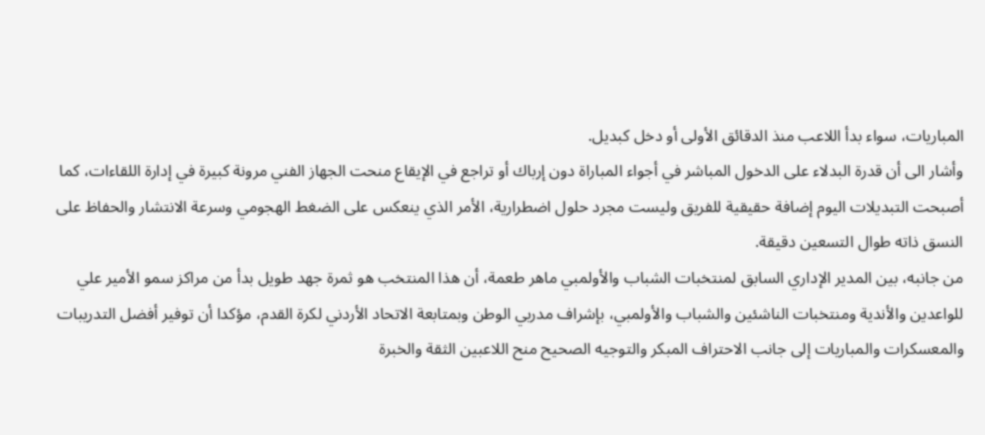المباريات، سواء بدأ اللاعب منذ الدقائق الأولى أو دخل كبديل.
وأشار الى أن قدرة البدلاء على الدخول المباشر في أجواء المباراة دون إرباك أو تراجع في الإيقاع منحت الجهاز الفني مرونة كبيرة في إدارة اللقاءات، كما أصبحت التبديلات اليوم إضافة حقيقية للفريق وليست مجرد حلول اضطرارية، الأمر الذي ينعكس على الضغط الهجومي وسرعة الانتشار والحفاظ على النسق ذاته طوال التسعين دقيقة.
من جانبه، بين المدير الإداري السابق لمنتخبات الشباب والأولمبي ماهر طعمة، أن هذا المنتخب هو ثمرة جهد طويل بدأ من مراكز سمو الأمير علي للواعدين والأندية ومنتخبات الناشئين والشباب والأولمبي، بإشراف مدربي الوطن وبمتابعة الاتحاد الأردني لكرة القدم، مؤكدا أن توفير أفضل التدريبات والمعسكرات والمباريات إلى جانب الاحتراف المبكر والتوجيه الصحيح منح اللاعبين الثقة والخبرة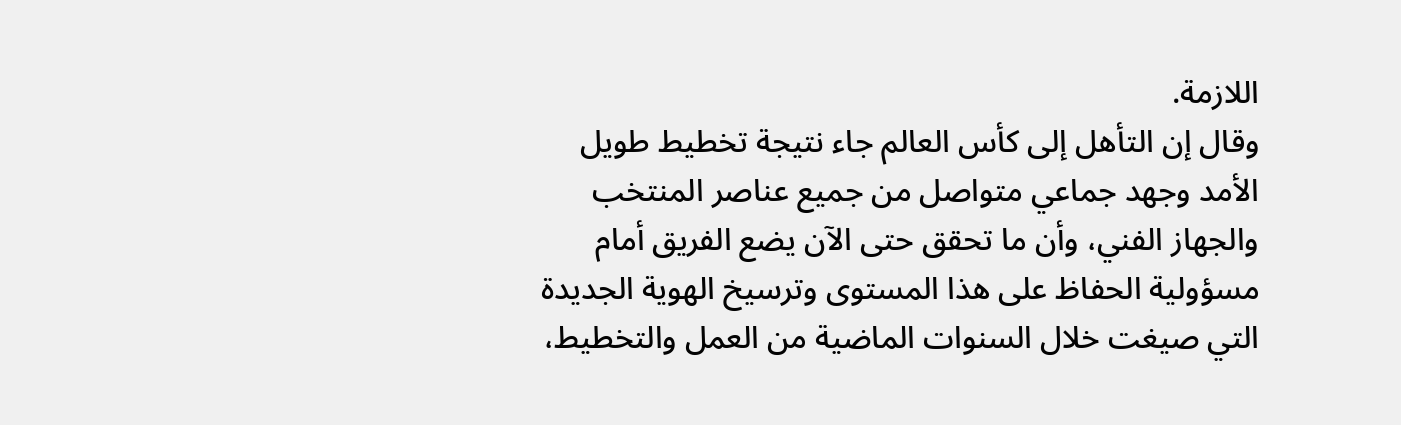اللازمة.
وقال إن التأهل إلى كأس العالم جاء نتيجة تخطيط طويل الأمد وجهد جماعي متواصل من جميع عناصر المنتخب والجهاز الفني، وأن ما تحقق حتى الآن يضع الفريق أمام مسؤولية الحفاظ على هذا المستوى وترسيخ الهوية الجديدة التي صيغت خلال السنوات الماضية من العمل والتخطيط،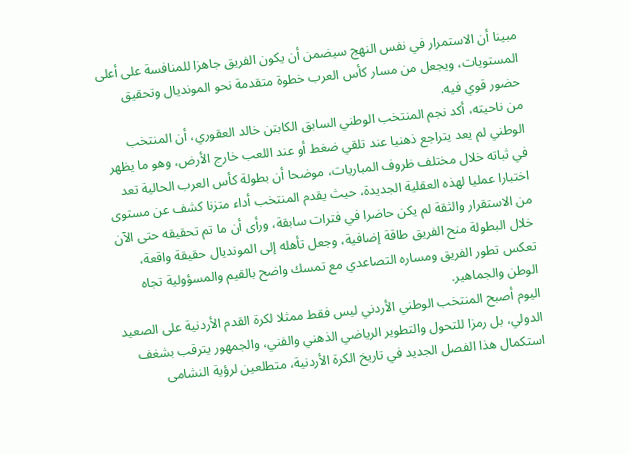مبينا أن الاستمرار في نفس النهج سيضمن أن يكون الفريق جاهزا للمنافسة على أعلى المستويات، ويجعل من مسار كأس العرب خطوة متقدمة نحو المونديال وتحقيق حضور قوي فيه.
من ناحيته، أكد نجم المنتخب الوطني السابق الكابتن خالد العقوري، أن المنتخب الوطني لم يعد يتراجع ذهنيا عند تلقي ضغط أو عند اللعب خارج الأرض، وهو ما يظهر في ثباته خلال مختلف ظروف المباريات، موضحا أن بطولة كأس العرب الحالية تعد اختبارا عمليا لهذه العقلية الجديدة، حيث يقدم المنتخب أداء متزنا كشف عن مستوى من الاستقرار والثقة لم يكن حاضرا في فترات سابقة، ورأى أن ما تم تحقيقه حتى الآن خلال البطولة منح الفريق طاقة إضافية، وجعل تأهله إلى المونديال حقيقة واقعة، تعكس تطور الفريق ومساره التصاعدي مع تمسك واضح بالقيم والمسؤولية تجاه الوطن والجماهير.
اليوم أصبح المنتخب الوطني الأردني ليس فقط ممثلا لكرة القدم الأردنية على الصعيد الدولي، بل رمزا للتحول والتطوير الرياضي الذهني والفني، والجمهور يترقب بشغف استكمال هذا الفصل الجديد في تاريخ الكرة الأردنية، متطلعين لرؤية النشامى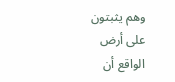وهم يثبتون على أرض الواقع أن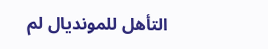التأهل للمونديال لم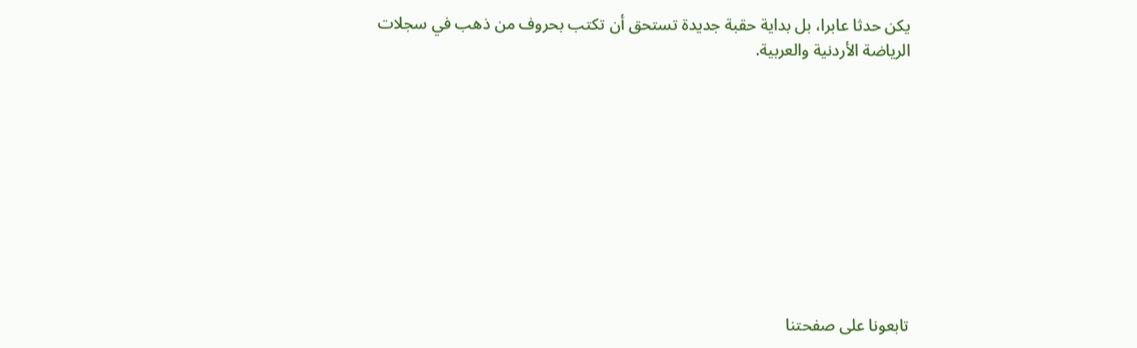يكن حدثا عابرا، بل بداية حقبة جديدة تستحق أن تكتب بحروف من ذهب في سجلات الرياضة الأردنية والعربية.










تابعونا على صفحتنا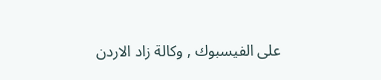على الفيسبوك , وكالة زاد الاردن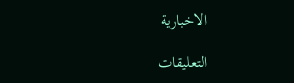الاخبارية

التعليقات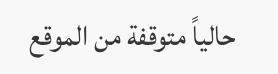حالياً متوقفة من الموقع